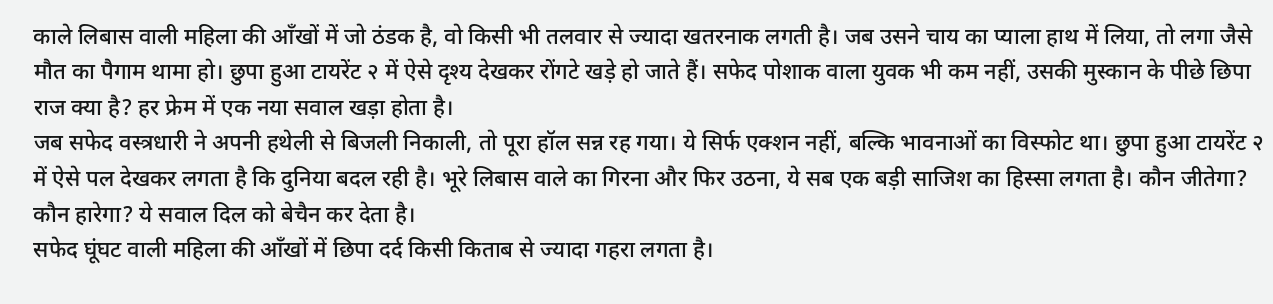काले लिबास वाली महिला की आँखों में जो ठंडक है, वो किसी भी तलवार से ज्यादा खतरनाक लगती है। जब उसने चाय का प्याला हाथ में लिया, तो लगा जैसे मौत का पैगाम थामा हो। छुपा हुआ टायरेंट २ में ऐसे दृश्य देखकर रोंगटे खड़े हो जाते हैं। सफेद पोशाक वाला युवक भी कम नहीं, उसकी मुस्कान के पीछे छिपा राज क्या है? हर फ्रेम में एक नया सवाल खड़ा होता है।
जब सफेद वस्त्रधारी ने अपनी हथेली से बिजली निकाली, तो पूरा हॉल सन्न रह गया। ये सिर्फ एक्शन नहीं, बल्कि भावनाओं का विस्फोट था। छुपा हुआ टायरेंट २ में ऐसे पल देखकर लगता है कि दुनिया बदल रही है। भूरे लिबास वाले का गिरना और फिर उठना, ये सब एक बड़ी साजिश का हिस्सा लगता है। कौन जीतेगा? कौन हारेगा? ये सवाल दिल को बेचैन कर देता है।
सफेद घूंघट वाली महिला की आँखों में छिपा दर्द किसी किताब से ज्यादा गहरा लगता है।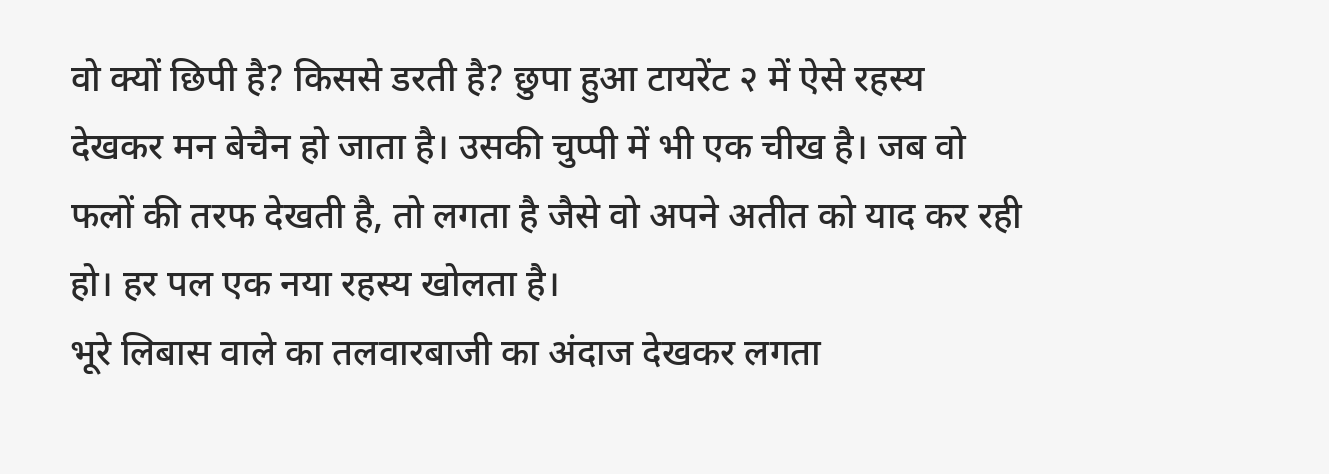वो क्यों छिपी है? किससे डरती है? छुपा हुआ टायरेंट २ में ऐसे रहस्य देखकर मन बेचैन हो जाता है। उसकी चुप्पी में भी एक चीख है। जब वो फलों की तरफ देखती है, तो लगता है जैसे वो अपने अतीत को याद कर रही हो। हर पल एक नया रहस्य खोलता है।
भूरे लिबास वाले का तलवारबाजी का अंदाज देखकर लगता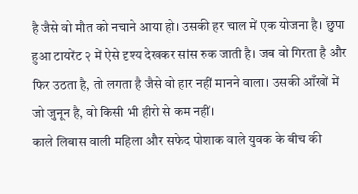है जैसे वो मौत को नचाने आया हो। उसकी हर चाल में एक योजना है। छुपा हुआ टायरेंट २ में ऐसे दृश्य देखकर सांस रुक जाती है। जब वो गिरता है और फिर उठता है, तो लगता है जैसे वो हार नहीं मानने वाला। उसकी आँखों में जो जुनून है, वो किसी भी हीरो से कम नहीं।
काले लिबास वाली महिला और सफेद पोशाक वाले युवक के बीच की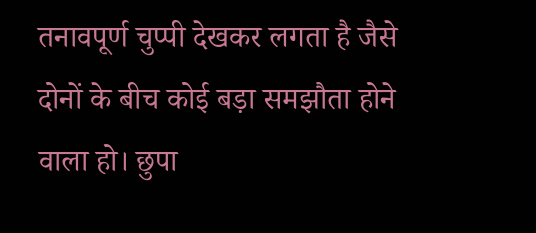तनावपूर्ण चुप्पी देखकर लगता है जैसे दोनों के बीच कोई बड़ा समझौता होने वाला हो। छुपा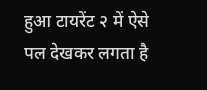हुआ टायरेंट २ में ऐसे पल देखकर लगता है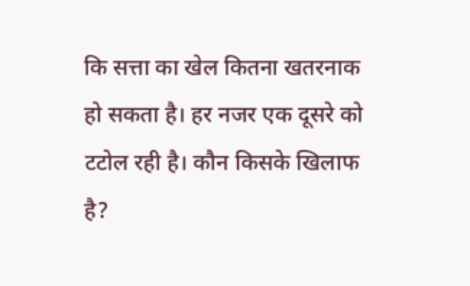कि सत्ता का खेल कितना खतरनाक हो सकता है। हर नजर एक दूसरे को टटोल रही है। कौन किसके खिलाफ है?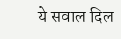ये सवाल दिल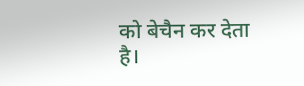को बेचैन कर देता है।